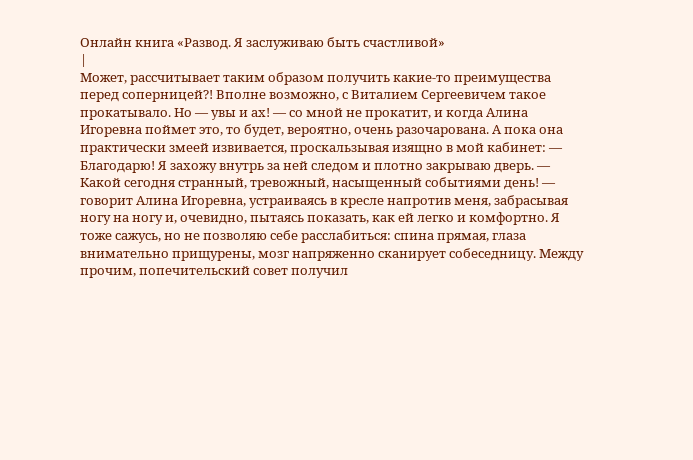Онлайн книга «Развод. Я заслуживаю быть счастливой»
|
Может, рассчитывает таким образом получить какие-то преимущества перед соперницей?! Вполне возможно, с Виталием Сергеевичем такое прокатывало. Но — увы и ах! — со мной не прокатит, и когда Алина Игоревна поймет это, то будет, вероятно, очень разочарована. А пока она практически змеей извивается, проскальзывая изящно в мой кабинет: — Благодарю! Я захожу внутрь за ней следом и плотно закрываю дверь. — Какой сегодня странный, тревожный, насыщенный событиями день! — говорит Алина Игоревна, устраиваясь в кресле напротив меня, забрасывая ногу на ногу и, очевидно, пытаясь показать, как ей легко и комфортно. Я тоже сажусь, но не позволяю себе расслабиться: спина прямая, глаза внимательно прищурены, мозг напряженно сканирует собеседницу. Между прочим, попечительский совет получил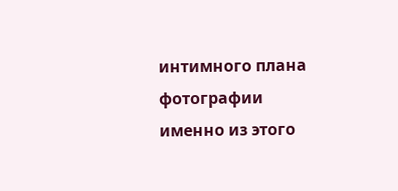интимного плана фотографии именно из этого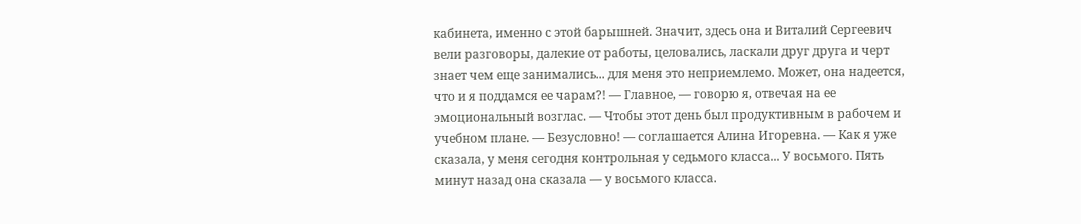кабинета, именно с этой барышней. Значит, здесь она и Виталий Сергеевич вели разговоры, далекие от работы, целовались, ласкали друг друга и черт знает чем еще занимались... для меня это неприемлемо. Может, она надеется, что и я поддамся ее чарам?! — Главное, — говорю я, отвечая на ее эмоциональный возглас. — Чтобы этот день был продуктивным в рабочем и учебном плане. — Безусловно! — соглашается Алина Игоревна. — Как я уже сказала, у меня сегодня контрольная у седьмого класса... У восьмого. Пять минут назад она сказала — у восьмого класса.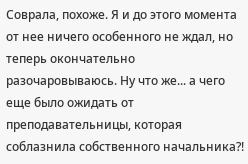Соврала, похоже. Я и до этого момента от нее ничего особенного не ждал, но теперь окончательно разочаровываюсь. Ну что же... а чего еще было ожидать от преподавательницы, которая соблазнила собственного начальника?!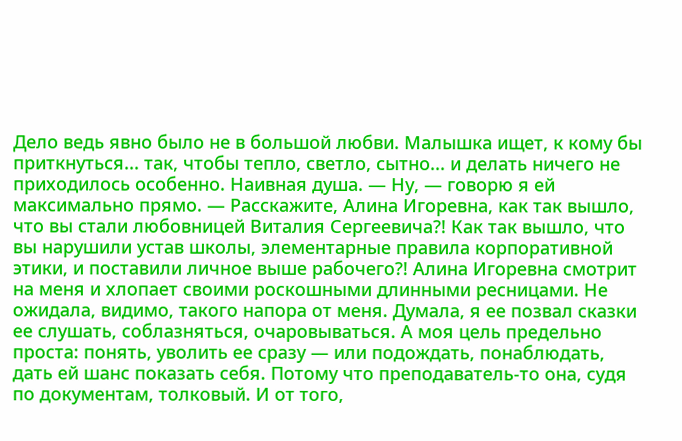Дело ведь явно было не в большой любви. Малышка ищет, к кому бы приткнуться... так, чтобы тепло, светло, сытно... и делать ничего не приходилось особенно. Наивная душа. — Ну, — говорю я ей максимально прямо. — Расскажите, Алина Игоревна, как так вышло, что вы стали любовницей Виталия Сергеевича?! Как так вышло, что вы нарушили устав школы, элементарные правила корпоративной этики, и поставили личное выше рабочего?! Алина Игоревна смотрит на меня и хлопает своими роскошными длинными ресницами. Не ожидала, видимо, такого напора от меня. Думала, я ее позвал сказки ее слушать, соблазняться, очаровываться. А моя цель предельно проста: понять, уволить ее сразу — или подождать, понаблюдать, дать ей шанс показать себя. Потому что преподаватель-то она, судя по документам, толковый. И от того,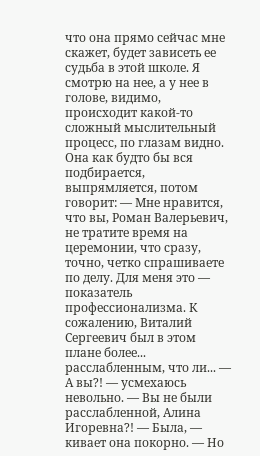что она прямо сейчас мне скажет, будет зависеть ее судьба в этой школе. Я смотрю на нее, а у нее в голове, видимо, происходит какой-то сложный мыслительный процесс, по глазам видно. Она как будто бы вся подбирается, выпрямляется, потом говорит: — Мне нравится, что вы, Роман Валерьевич, не тратите время на церемонии, что сразу, точно, четко спрашиваете по делу. Для меня это — показатель профессионализма. К сожалению, Виталий Сергеевич был в этом плане более... расслабленным, что ли... — А вы?! — усмехаюсь невольно. — Вы не были расслабленной, Алина Игоревна?! — Была, — кивает она покорно. — Но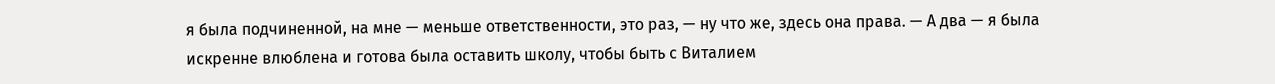я была подчиненной, на мне — меньше ответственности, это раз, — ну что же, здесь она права. — А два — я была искренне влюблена и готова была оставить школу, чтобы быть с Виталием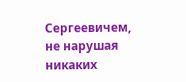Сергеевичем, не нарушая никаких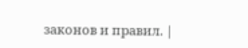законов и правил. |